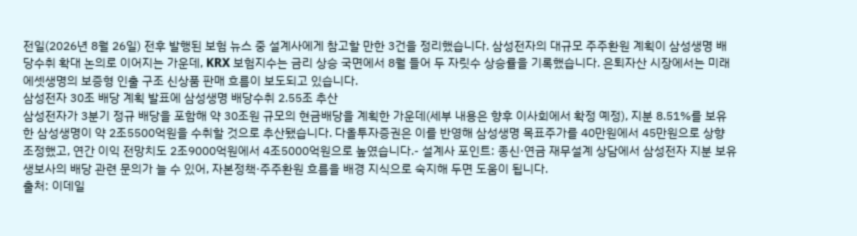전일(2026년 8월 26일) 전후 발행된 보험 뉴스 중 설계사에게 참고할 만한 3건을 정리했습니다. 삼성전자의 대규모 주주환원 계획이 삼성생명 배당수취 확대 논의로 이어지는 가운데, KRX 보험지수는 금리 상승 국면에서 8월 들어 두 자릿수 상승률을 기록했습니다. 은퇴자산 시장에서는 미래에셋생명의 보증형 인출 구조 신상품 판매 흐름이 보도되고 있습니다.
삼성전자 30조 배당 계획 발표에 삼성생명 배당수취 2.55조 추산
삼성전자가 3분기 정규 배당을 포함해 약 30조원 규모의 현금배당을 계획한 가운데(세부 내용은 향후 이사회에서 확정 예정), 지분 8.51%를 보유한 삼성생명이 약 2조5500억원을 수취할 것으로 추산됐습니다. 다올투자증권은 이를 반영해 삼성생명 목표주가를 40만원에서 45만원으로 상향 조정했고, 연간 이익 전망치도 2조9000억원에서 4조5000억원으로 높였습니다.- 설계사 포인트: 종신·연금 재무설계 상담에서 삼성전자 지분 보유 생보사의 배당 관련 문의가 늘 수 있어, 자본정책·주주환원 흐름을 배경 지식으로 숙지해 두면 도움이 됩니다.
출처: 이데일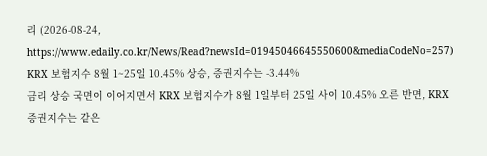리 (2026-08-24, https://www.edaily.co.kr/News/Read?newsId=01945046645550600&mediaCodeNo=257)
KRX 보험지수 8월 1~25일 10.45% 상승, 증권지수는 -3.44%
금리 상승 국면이 이어지면서 KRX 보험지수가 8월 1일부터 25일 사이 10.45% 오른 반면, KRX 증권지수는 같은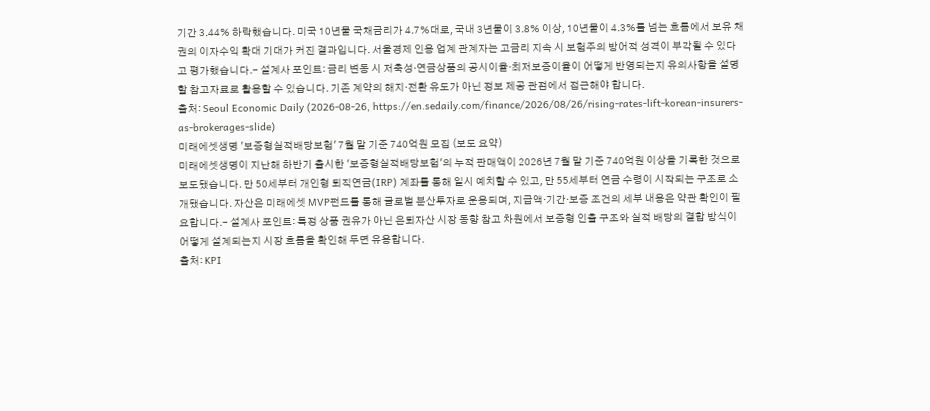기간 3.44% 하락했습니다. 미국 10년물 국채금리가 4.7%대로, 국내 3년물이 3.8% 이상, 10년물이 4.3%를 넘는 흐름에서 보유 채권의 이자수익 확대 기대가 커진 결과입니다. 서울경제 인용 업계 관계자는 고금리 지속 시 보험주의 방어적 성격이 부각될 수 있다고 평가했습니다.- 설계사 포인트: 금리 변동 시 저축성·연금상품의 공시이율·최저보증이율이 어떻게 반영되는지 유의사항을 설명할 참고자료로 활용할 수 있습니다. 기존 계약의 해지·전환 유도가 아닌 정보 제공 관점에서 접근해야 합니다.
출처: Seoul Economic Daily (2026-08-26, https://en.sedaily.com/finance/2026/08/26/rising-rates-lift-korean-insurers-as-brokerages-slide)
미래에셋생명 '보증형실적배당보험' 7월 말 기준 740억원 모집 (보도 요약)
미래에셋생명이 지난해 하반기 출시한 '보증형실적배당보험'의 누적 판매액이 2026년 7월 말 기준 740억원 이상을 기록한 것으로 보도됐습니다. 만 50세부터 개인형 퇴직연금(IRP) 계좌를 통해 일시 예치할 수 있고, 만 55세부터 연금 수령이 시작되는 구조로 소개됐습니다. 자산은 미래에셋 MVP펀드를 통해 글로벌 분산투자로 운용되며, 지급액·기간·보증 조건의 세부 내용은 약관 확인이 필요합니다.- 설계사 포인트: 특정 상품 권유가 아닌 은퇴자산 시장 동향 참고 차원에서 보증형 인출 구조와 실적 배당의 결합 방식이 어떻게 설계되는지 시장 흐름을 확인해 두면 유용합니다.
출처: KPI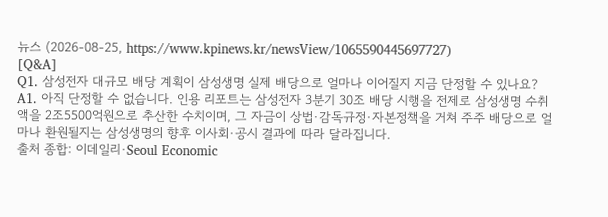뉴스 (2026-08-25, https://www.kpinews.kr/newsView/1065590445697727)
[Q&A]
Q1. 삼성전자 대규모 배당 계획이 삼성생명 실제 배당으로 얼마나 이어질지 지금 단정할 수 있나요?
A1. 아직 단정할 수 없습니다. 인용 리포트는 삼성전자 3분기 30조 배당 시행을 전제로 삼성생명 수취액을 2조5500억원으로 추산한 수치이며, 그 자금이 상법·감독규정·자본정책을 거쳐 주주 배당으로 얼마나 환원될지는 삼성생명의 향후 이사회·공시 결과에 따라 달라집니다.
출처 종합: 이데일리·Seoul Economic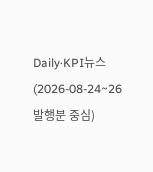Daily·KPI뉴스 (2026-08-24~26 발행분 중심)